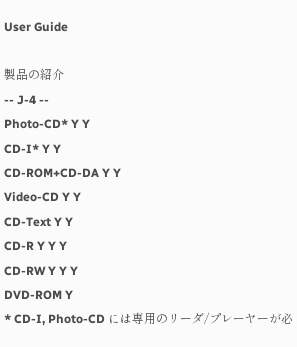User Guide

製品の紹介
-- J-4 --
Photo-CD* Y Y
CD-I* Y Y
CD-ROM+CD-DA Y Y
Video-CD Y Y
CD-Text Y Y
CD-R Y Y Y
CD-RW Y Y Y
DVD-ROM Y
* CD-I, Photo-CD には専用のリーダ/プレーヤーが必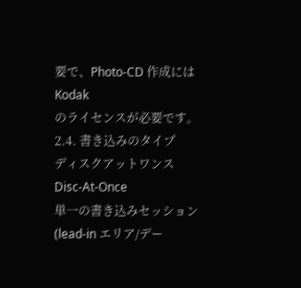要で、Photo-CD 作成には Kodak
のライセンスが必要です。
2.4. 書き込みのタイプ
ディスクアットワンスDisc-At-Once
単一の書き込みセッション(lead-in エリア/デー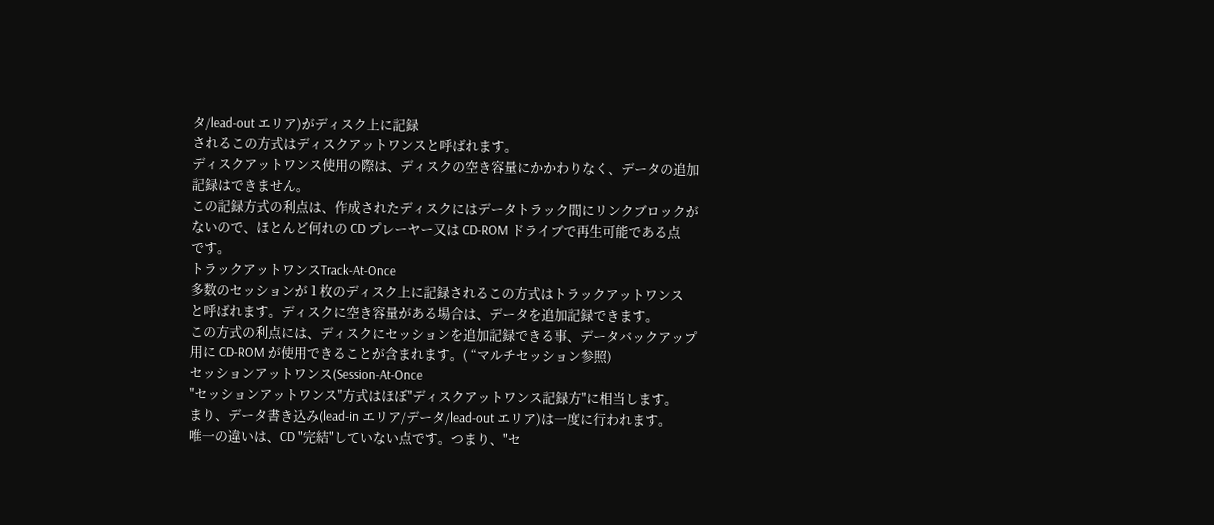タ/lead-out エリア)がディスク上に記録
されるこの方式はディスクアットワンスと呼ばれます。
ディスクアットワンス使用の際は、ディスクの空き容量にかかわりなく、データの追加
記録はできません。
この記録方式の利点は、作成されたディスクにはデータトラック間にリンクブロックが
ないので、ほとんど何れの CD プレーヤー又は CD-ROM ドライブで再生可能である点
です。
トラックアットワンスTrack-At-Once
多数のセッションが 1 枚のディスク上に記録されるこの方式はトラックアットワンス
と呼ばれます。ディスクに空き容量がある場合は、データを追加記録できます。
この方式の利点には、ディスクにセッションを追加記録できる事、データバックアップ
用に CD-ROM が使用できることが含まれます。( “マルチセッション参照)
セッションアットワンス(Session-At-Once
"セッションアットワンス"方式はほぼ"ディスクアットワンス記録方"に相当します。
まり、データ書き込み(lead-in エリア/データ/lead-out エリア)は一度に行われます。
唯一の違いは、CD "完結"していない点です。つまり、"セ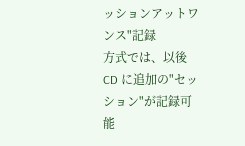ッションアットワンス"記録
方式では、以後 CD に追加の"セッション"が記録可能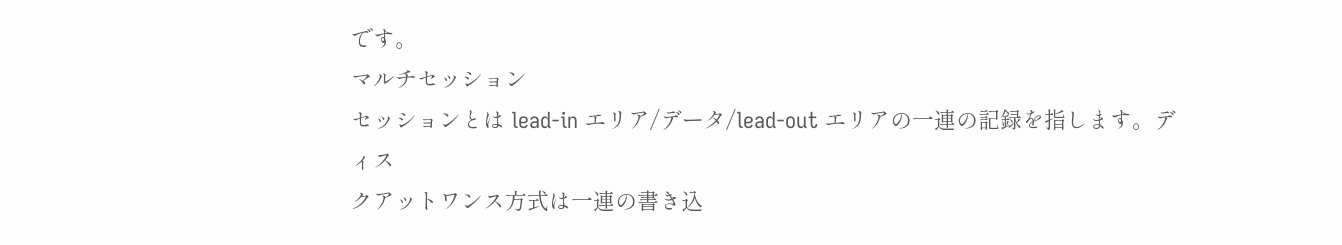です。
マルチセッション
セッションとは lead-in エリア/データ/lead-out エリアの一連の記録を指します。ディス
クアットワンス方式は一連の書き込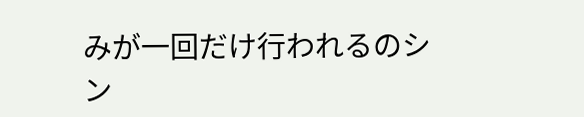みが一回だけ行われるのシン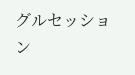グルセッション